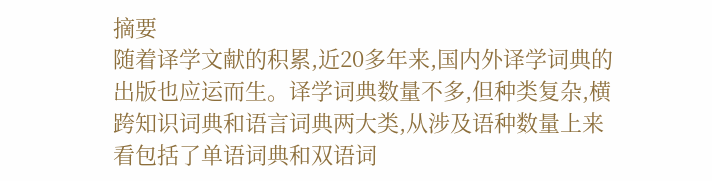摘要
随着译学文献的积累,近20多年来,国内外译学词典的出版也应运而生。译学词典数量不多,但种类复杂,横跨知识词典和语言词典两大类,从涉及语种数量上来看包括了单语词典和双语词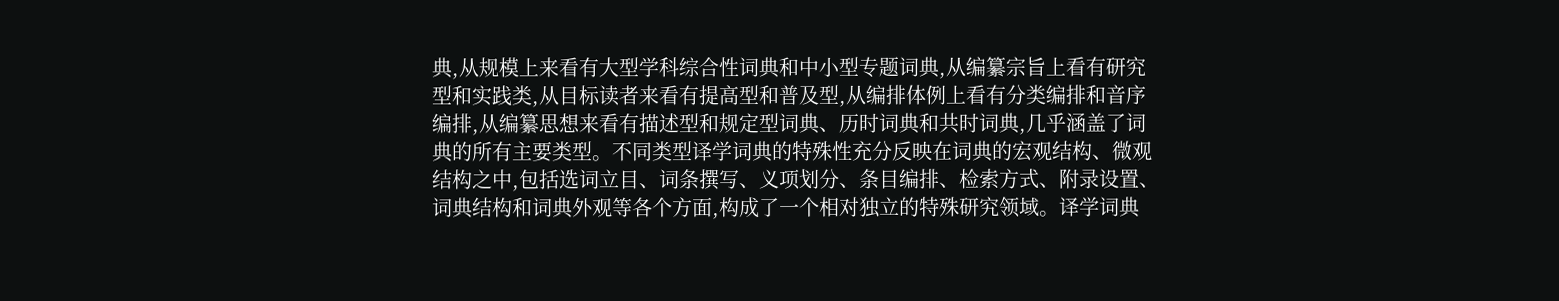典,从规模上来看有大型学科综合性词典和中小型专题词典,从编纂宗旨上看有研究型和实践类,从目标读者来看有提高型和普及型,从编排体例上看有分类编排和音序编排,从编纂思想来看有描述型和规定型词典、历时词典和共时词典,几乎涵盖了词典的所有主要类型。不同类型译学词典的特殊性充分反映在词典的宏观结构、微观结构之中,包括选词立目、词条撰写、义项划分、条目编排、检索方式、附录设置、词典结构和词典外观等各个方面,构成了一个相对独立的特殊研究领域。译学词典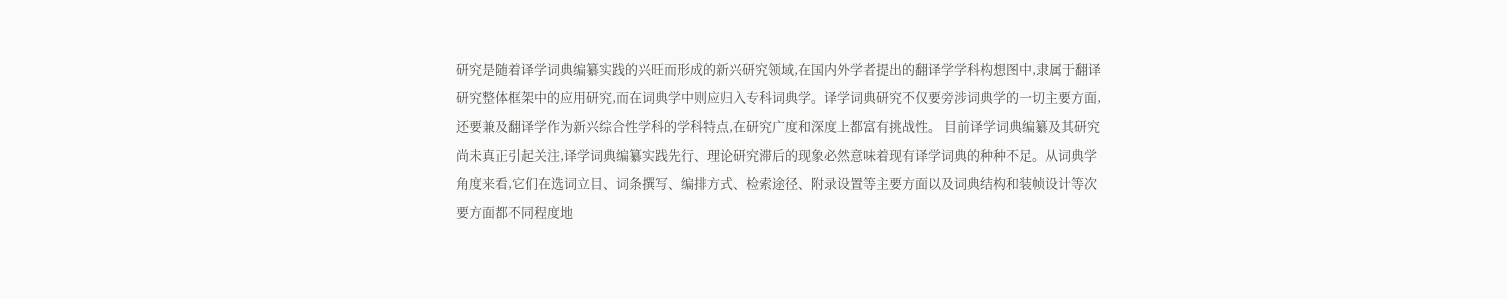研究是随着译学词典编纂实践的兴旺而形成的新兴研究领域,在国内外学者提出的翻译学学科构想图中,隶属于翻译研究整体框架中的应用研究,而在词典学中则应归入专科词典学。译学词典研究不仅要旁涉词典学的一切主要方面,还要兼及翻译学作为新兴综合性学科的学科特点,在研究广度和深度上都富有挑战性。 目前译学词典编纂及其研究尚未真正引起关注,译学词典编纂实践先行、理论研究滞后的现象必然意味着现有译学词典的种种不足。从词典学角度来看,它们在选词立目、词条撰写、编排方式、检索途径、附录设置等主要方面以及词典结构和装帧设计等次要方面都不同程度地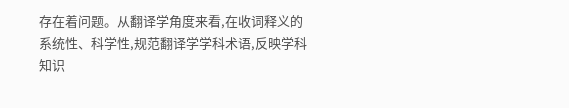存在着问题。从翻译学角度来看,在收词释义的系统性、科学性,规范翻译学学科术语,反映学科知识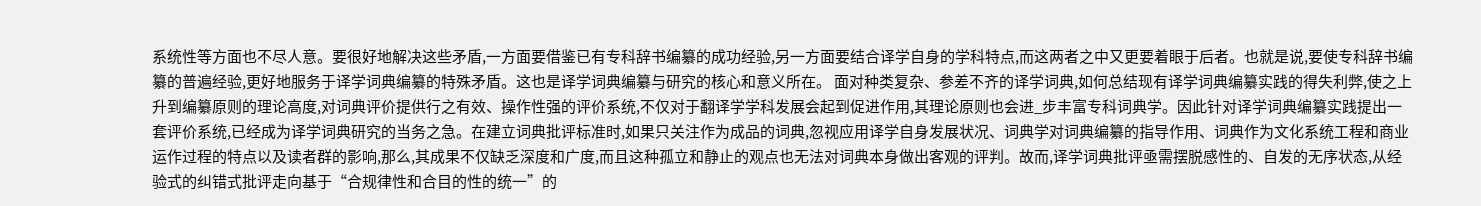系统性等方面也不尽人意。要很好地解决这些矛盾,一方面要借鉴已有专科辞书编纂的成功经验,另一方面要结合译学自身的学科特点,而这两者之中又更要着眼于后者。也就是说,要使专科辞书编纂的普遍经验,更好地服务于译学词典编纂的特殊矛盾。这也是译学词典编纂与研究的核心和意义所在。 面对种类复杂、参差不齐的译学词典,如何总结现有译学词典编纂实践的得失利弊,使之上升到编纂原则的理论高度,对词典评价提供行之有效、操作性强的评价系统,不仅对于翻译学学科发展会起到促进作用,其理论原则也会进_步丰富专科词典学。因此针对译学词典编纂实践提出一套评价系统,已经成为译学词典研究的当务之急。在建立词典批评标准时,如果只关注作为成品的词典,忽视应用译学自身发展状况、词典学对词典编纂的指导作用、词典作为文化系统工程和商业运作过程的特点以及读者群的影响,那么,其成果不仅缺乏深度和广度,而且这种孤立和静止的观点也无法对词典本身做出客观的评判。故而,译学词典批评亟需摆脱感性的、自发的无序状态,从经验式的纠错式批评走向基于“合规律性和合目的性的统一”的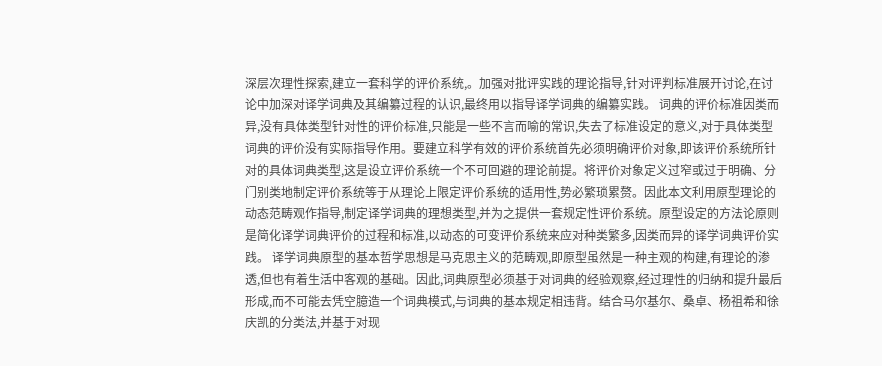深层次理性探索,建立一套科学的评价系统,。加强对批评实践的理论指导,针对评判标准展开讨论,在讨论中加深对译学词典及其编纂过程的认识,最终用以指导译学词典的编纂实践。 词典的评价标准因类而异,没有具体类型针对性的评价标准,只能是一些不言而喻的常识,失去了标准设定的意义,对于具体类型词典的评价没有实际指导作用。要建立科学有效的评价系统首先必须明确评价对象,即该评价系统所针对的具体词典类型,这是设立评价系统一个不可回避的理论前提。将评价对象定义过窄或过于明确、分门别类地制定评价系统等于从理论上限定评价系统的适用性,势必繁琐累赘。因此本文利用原型理论的动态范畴观作指导,制定译学词典的理想类型,并为之提供一套规定性评价系统。原型设定的方法论原则是简化译学词典评价的过程和标准,以动态的可变评价系统来应对种类繁多,因类而异的译学词典评价实践。 译学词典原型的基本哲学思想是马克思主义的范畴观,即原型虽然是一种主观的构建,有理论的渗透,但也有着生活中客观的基础。因此,词典原型必须基于对词典的经验观察,经过理性的归纳和提升最后形成,而不可能去凭空臆造一个词典模式,与词典的基本规定相违背。结合马尔基尔、桑卓、杨祖希和徐庆凯的分类法,并基于对现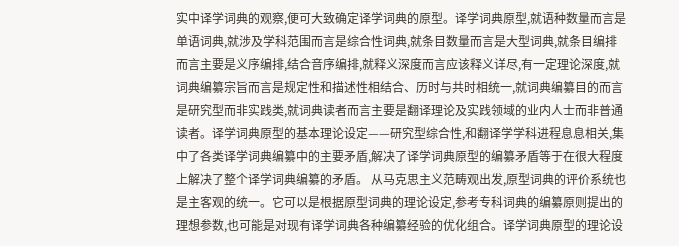实中译学词典的观察,便可大致确定译学词典的原型。译学词典原型,就语种数量而言是单语词典,就涉及学科范围而言是综合性词典,就条目数量而言是大型词典,就条目编排而言主要是义序编排,结合音序编排,就释义深度而言应该释义详尽,有一定理论深度,就词典编纂宗旨而言是规定性和描述性相结合、历时与共时相统一,就词典编纂目的而言是研究型而非实践类,就词典读者而言主要是翻译理论及实践领域的业内人士而非普通读者。译学词典原型的基本理论设定——研究型综合性,和翻译学学科进程息息相关,集中了各类译学词典编纂中的主要矛盾,解决了译学词典原型的编纂矛盾等于在很大程度上解决了整个译学词典编纂的矛盾。 从马克思主义范畴观出发,原型词典的评价系统也是主客观的统一。它可以是根据原型词典的理论设定,参考专科词典的编纂原则提出的理想参数,也可能是对现有译学词典各种编纂经验的优化组合。译学词典原型的理论设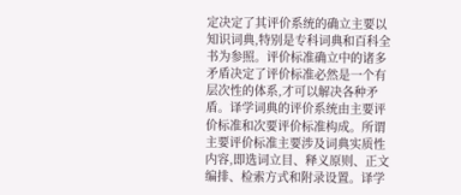定决定了其评价系统的确立主要以知识词典,特别是专科词典和百科全书为参照。评价标准确立中的诸多矛盾决定了评价标准必然是一个有层次性的体系,才可以解决各种矛盾。译学词典的评价系统由主要评价标准和次要评价标准构成。所谓主要评价标准主要涉及词典实质性内容,即选词立目、释义原则、正文编排、检索方式和附录设置。译学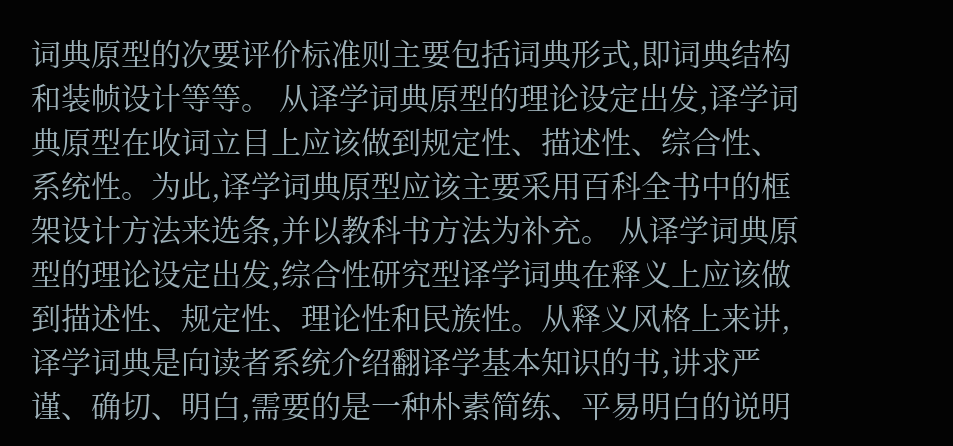词典原型的次要评价标准则主要包括词典形式,即词典结构和装帧设计等等。 从译学词典原型的理论设定出发,译学词典原型在收词立目上应该做到规定性、描述性、综合性、系统性。为此,译学词典原型应该主要采用百科全书中的框架设计方法来选条,并以教科书方法为补充。 从译学词典原型的理论设定出发,综合性研究型译学词典在释义上应该做到描述性、规定性、理论性和民族性。从释义风格上来讲,译学词典是向读者系统介绍翻译学基本知识的书,讲求严谨、确切、明白,需要的是一种朴素简练、平易明白的说明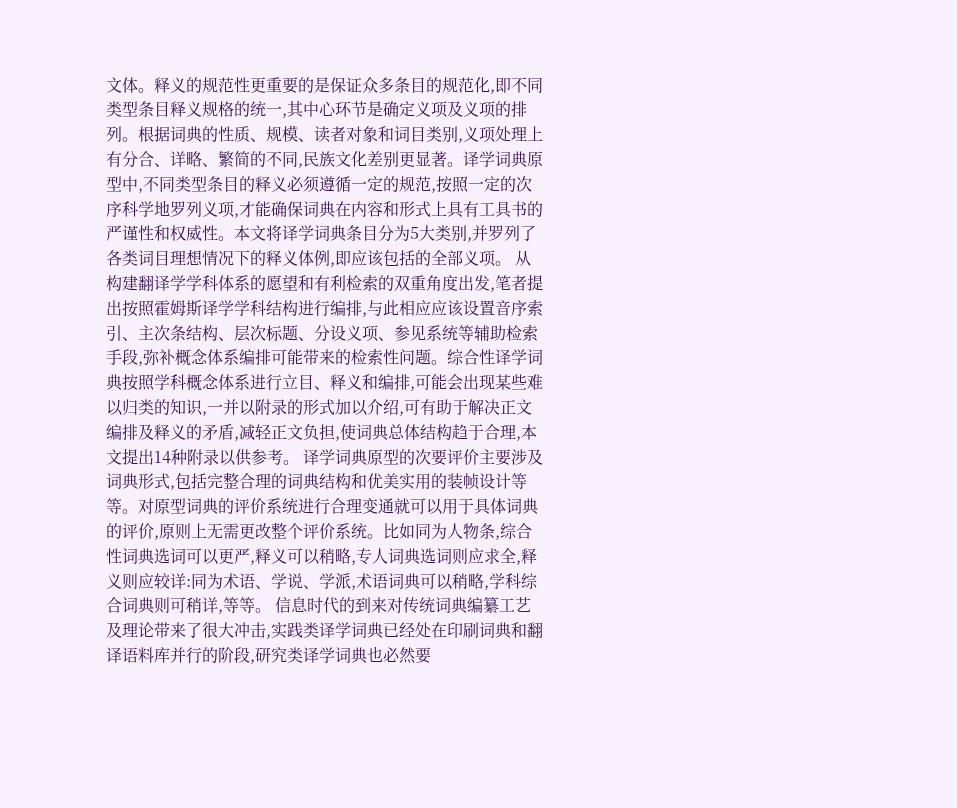文体。释义的规范性更重要的是保证众多条目的规范化,即不同类型条目释义规格的统一,其中心环节是确定义项及义项的排列。根据词典的性质、规模、读者对象和词目类别,义项处理上有分合、详略、繁简的不同,民族文化差别更显著。译学词典原型中,不同类型条目的释义必须遵循一定的规范,按照一定的次序科学地罗列义项,才能确保词典在内容和形式上具有工具书的严谨性和权威性。本文将译学词典条目分为5大类别,并罗列了各类词目理想情况下的释义体例,即应该包括的全部义项。 从构建翻译学学科体系的愿望和有利检索的双重角度出发,笔者提出按照霍姆斯译学学科结构进行编排,与此相应应该设置音序索引、主次条结构、层次标题、分设义项、参见系统等辅助检索手段,弥补概念体系编排可能带来的检索性问题。综合性译学词典按照学科概念体系进行立目、释义和编排,可能会出现某些难以归类的知识,一并以附录的形式加以介绍,可有助于解决正文编排及释义的矛盾,减轻正文负担,使词典总体结构趋于合理,本文提出14种附录以供参考。 译学词典原型的次要评价主要涉及词典形式,包括完整合理的词典结构和优美实用的装帧设计等等。对原型词典的评价系统进行合理变通就可以用于具体词典的评价,原则上无需更改整个评价系统。比如同为人物条,综合性词典选词可以更严,释义可以稍略,专人词典选词则应求全,释义则应较详:同为术语、学说、学派,术语词典可以稍略,学科综合词典则可稍详,等等。 信息时代的到来对传统词典编纂工艺及理论带来了很大冲击,实践类译学词典已经处在印刷词典和翻译语料库并行的阶段,研究类译学词典也必然要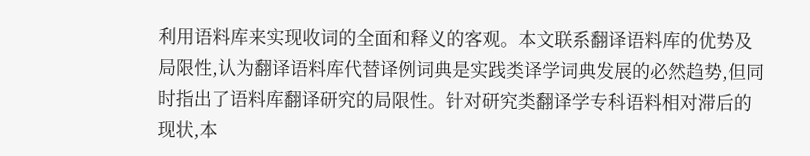利用语料库来实现收词的全面和释义的客观。本文联系翻译语料库的优势及局限性,认为翻译语料库代替译例词典是实践类译学词典发展的必然趋势,但同时指出了语料库翻译研究的局限性。针对研究类翻译学专科语料相对滞后的现状,本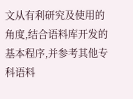文从有利研究及使用的角度,结合语料库开发的基本程序,并参考其他专科语料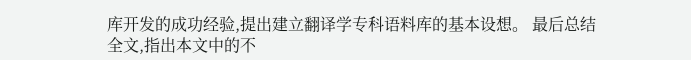库开发的成功经验,提出建立翻译学专科语料库的基本设想。 最后总结全文,指出本文中的不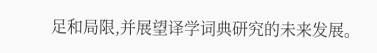足和局限,并展望译学词典研究的未来发展。